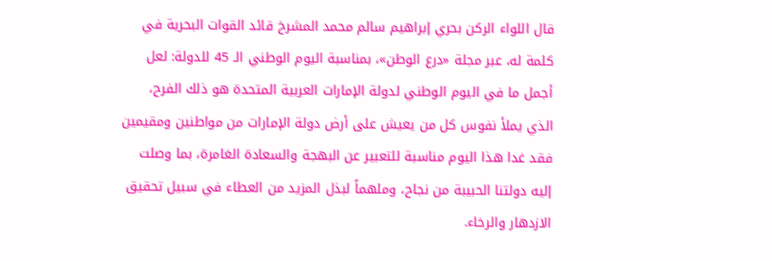قال اللواء الركن بحري إبراهيم سالم محمد المشرخ قائد القوات البحرية في كلمة له، عبر مجلة «درع الوطن»، بمناسبة اليوم الوطني الـ 45 للدولة: لعل أجمل ما في اليوم الوطني لدولة الإمارات العربية المتحدة هو ذلك الفرح، الذي يملأ نفوس كل من يعيش على أرض دولة الإمارات من مواطنين ومقيمين فقد غدا هذا اليوم مناسبة للتعبير عن البهجة والسعادة الغامرة، بما وصلت إليه دولتنا الحبيبة من نجاح، وملهماً لبذل المزيد من العطاء في سبيل تحقيق الازدهار والرخاء.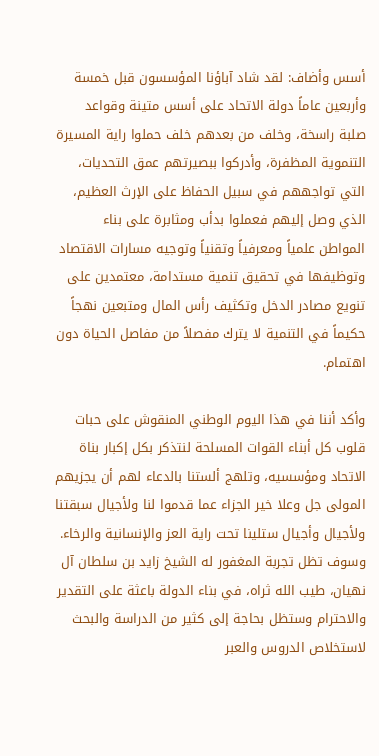أسس وأضاف: لقد شاد آباؤنا المؤسسون قبل خمسة وأربعين عاماً دولة الاتحاد على أسس متينة وقواعد صلبة راسخة، وخلف من بعدهم خلف حملوا راية المسيرة التنموية المظفرة، وأدركوا ببصيرتهم عمق التحديات، التي تواجههم في سبيل الحفاظ على الإرث العظيم، الذي وصل إليهم فعملوا بدأب ومثابرة على بناء المواطن علمياً ومعرفياً وتقنياً وتوجيه مسارات الاقتصاد وتوظيفها في تحقيق تنمية مستدامة، معتمدين على تنويع مصادر الدخل وتكثيف رأس المال ومتبعين نهجاً حكيماً في التنمية لا يترك مفصلاً من مفاصل الحياة دون اهتمام.

وأكد أننا في هذا اليوم الوطني المنقوش على حبات قلوب كل أبناء القوات المسلحة لنتذكر بكل إكبار بناة الاتحاد ومؤسسيه، وتلهج ألستنا بالدعاء لهم أن يجزيهم المولى جل وعلا خير الجزاء عما قدموا لنا ولأجيال سبقتنا ولأجيال وأجيال ستلينا تحت راية العز والإنسانية والرخاء. وسوف تظل تجربة المغفور له الشيخ زايد بن سلطان آل نهيان، طيب الله ثراه، في بناء الدولة باعثة على التقدير والاحترام وستظل بحاجة إلى كثير من الدراسة والبحث لاستخلاص الدروس والعبر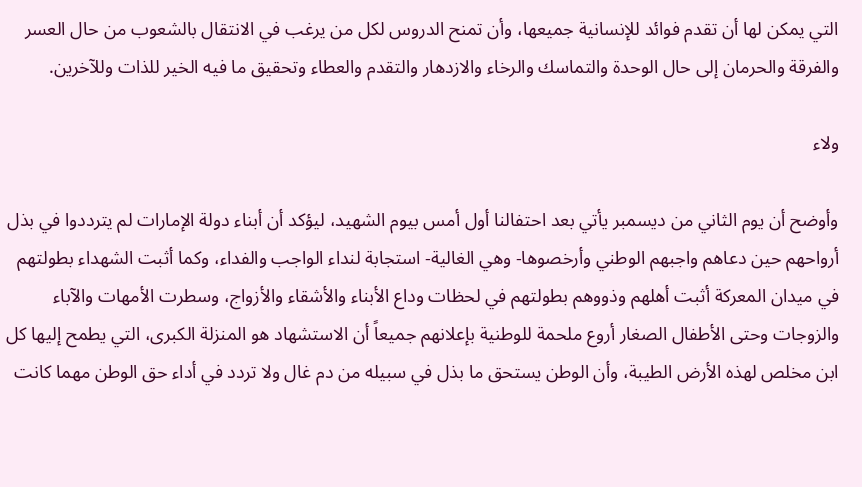التي يمكن لها أن تقدم فوائد للإنسانية جميعها، وأن تمنح الدروس لكل من يرغب في الانتقال بالشعوب من حال العسر والفرقة والحرمان إلى حال الوحدة والتماسك والرخاء والازدهار والتقدم والعطاء وتحقيق ما فيه الخير للذات وللآخرين.

ولاء

وأوضح أن يوم الثاني من ديسمبر يأتي بعد احتفالنا أول أمس بيوم الشهيد، ليؤكد أن أبناء دولة الإمارات لم يترددوا في بذل أرواحهم حين دعاهم واجبهم الوطني وأرخصوها- وهي الغالية- استجابة لنداء الواجب والفداء، وكما أثبت الشهداء بطولتهم في ميدان المعركة أثبت أهلهم وذووهم بطولتهم في لحظات وداع الأبناء والأشقاء والأزواج، وسطرت الأمهات والآباء والزوجات وحتى الأطفال الصغار أروع ملحمة للوطنية بإعلانهم جميعاً أن الاستشهاد هو المنزلة الكبرى، التي يطمح إليها كل ابن مخلص لهذه الأرض الطيبة، وأن الوطن يستحق ما بذل في سبيله من دم غال ولا تردد في أداء حق الوطن مهما كانت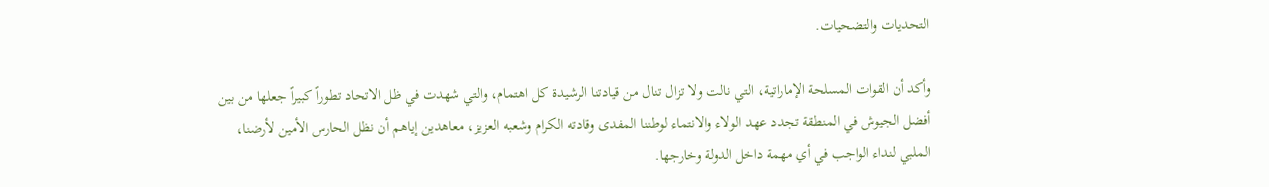التحديات والتضحيات.

وأكد أن القوات المسلحة الإماراتية، التي نالت ولا تزال تنال من قيادتنا الرشيدة كل اهتمام، والتي شهدت في ظل الاتحاد تطوراً كبيراً جعلها من بين أفضل الجيوش في المنطقة تجدد عهد الولاء والانتماء لوطننا المفدى وقادته الكرام وشعبه العزيز، معاهدين إياهم أن نظل الحارس الأمين لأرضنا، الملبي لنداء الواجب في أي مهمة داخل الدولة وخارجها.